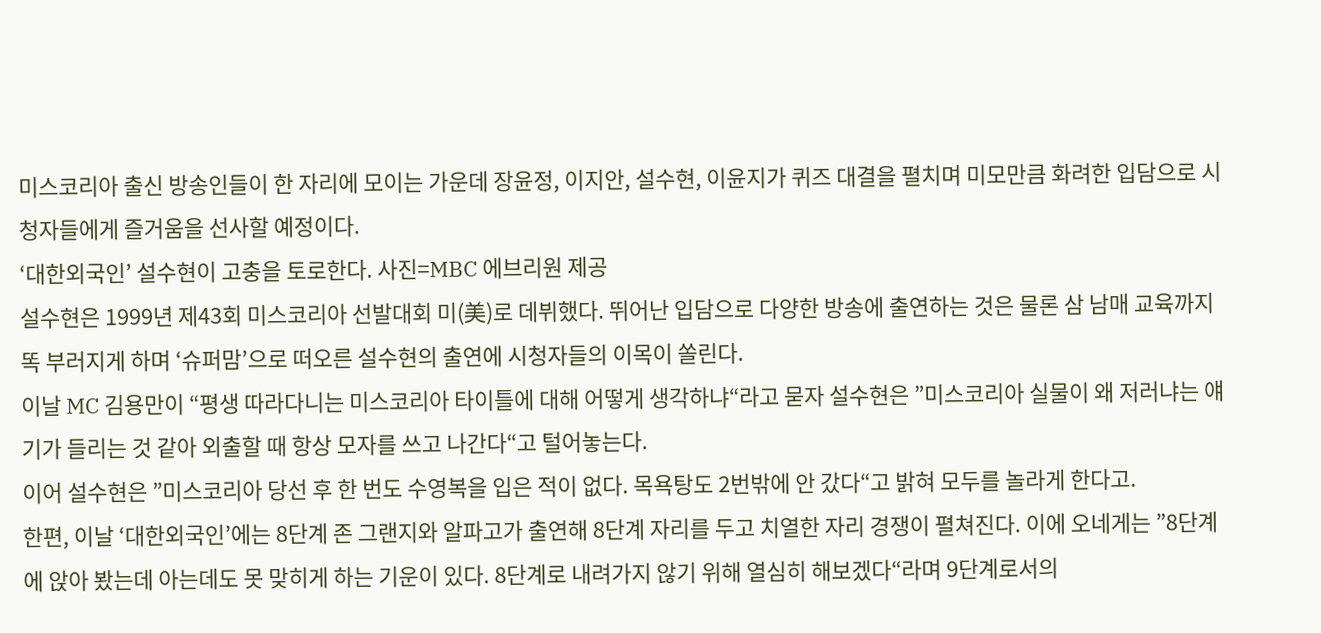미스코리아 출신 방송인들이 한 자리에 모이는 가운데 장윤정, 이지안, 설수현, 이윤지가 퀴즈 대결을 펼치며 미모만큼 화려한 입담으로 시청자들에게 즐거움을 선사할 예정이다.
‘대한외국인’ 설수현이 고충을 토로한다. 사진=MBC 에브리원 제공
설수현은 1999년 제43회 미스코리아 선발대회 미(美)로 데뷔했다. 뛰어난 입담으로 다양한 방송에 출연하는 것은 물론 삼 남매 교육까지 똑 부러지게 하며 ‘슈퍼맘’으로 떠오른 설수현의 출연에 시청자들의 이목이 쏠린다.
이날 MC 김용만이 “평생 따라다니는 미스코리아 타이틀에 대해 어떻게 생각하냐“라고 묻자 설수현은 ”미스코리아 실물이 왜 저러냐는 얘기가 들리는 것 같아 외출할 때 항상 모자를 쓰고 나간다“고 털어놓는다.
이어 설수현은 ”미스코리아 당선 후 한 번도 수영복을 입은 적이 없다. 목욕탕도 2번밖에 안 갔다“고 밝혀 모두를 놀라게 한다고.
한편, 이날 ‘대한외국인’에는 8단계 존 그랜지와 알파고가 출연해 8단계 자리를 두고 치열한 자리 경쟁이 펼쳐진다. 이에 오네게는 ”8단계에 앉아 봤는데 아는데도 못 맞히게 하는 기운이 있다. 8단계로 내려가지 않기 위해 열심히 해보겠다“라며 9단계로서의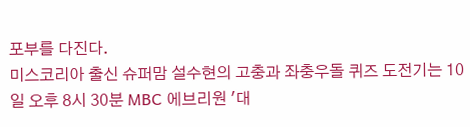포부를 다진다.
미스코리아 출신 슈퍼맘 설수현의 고충과 좌충우돌 퀴즈 도전기는 10일 오후 8시 30분 MBC 에브리원 '대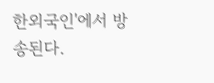한외국인'에서 방송된다.